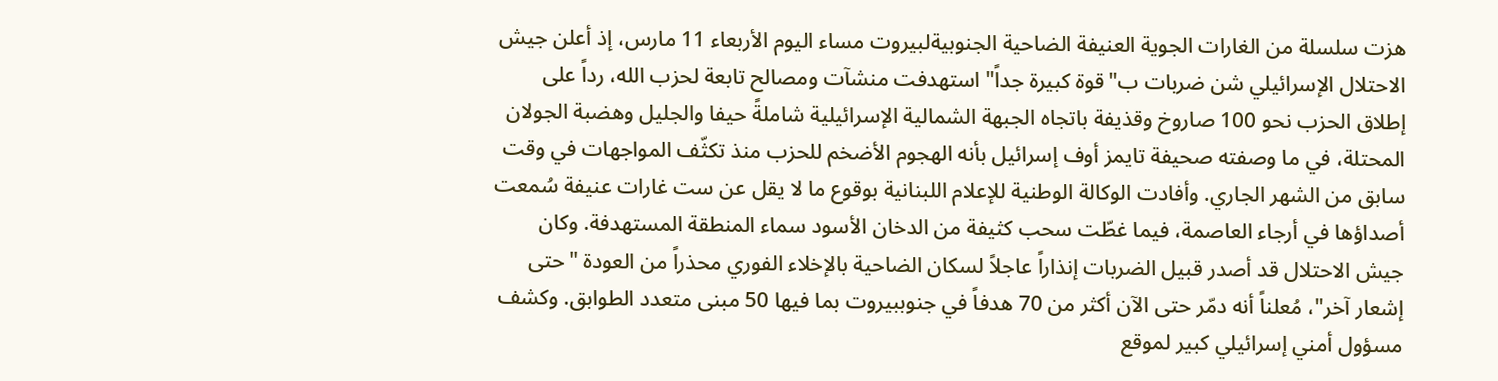هزت سلسلة من الغارات الجوية العنيفة الضاحية الجنوبيةلبيروت مساء اليوم الأربعاء 11 مارس، إذ أعلن جيش الاحتلال الإسرائيلي شن ضربات ب"قوة كبيرة جداً" استهدفت منشآت ومصالح تابعة لحزب الله، رداً على إطلاق الحزب نحو 100 صاروخ وقذيفة باتجاه الجبهة الشمالية الإسرائيلية شاملةً حيفا والجليل وهضبة الجولان المحتلة، في ما وصفته صحيفة تايمز أوف إسرائيل بأنه الهجوم الأضخم للحزب منذ تكثّف المواجهات في وقت سابق من الشهر الجاري. وأفادت الوكالة الوطنية للإعلام اللبنانية بوقوع ما لا يقل عن ست غارات عنيفة سُمعت أصداؤها في أرجاء العاصمة، فيما غطّت سحب كثيفة من الدخان الأسود سماء المنطقة المستهدفة. وكان جيش الاحتلال قد أصدر قبيل الضربات إنذاراً عاجلاً لسكان الضاحية بالإخلاء الفوري محذراً من العودة "حتى إشعار آخر"، مُعلناً أنه دمّر حتى الآن أكثر من 70 هدفاً في جنوببيروت بما فيها 50 مبنى متعدد الطوابق. وكشف مسؤول أمني إسرائيلي كبير لموقع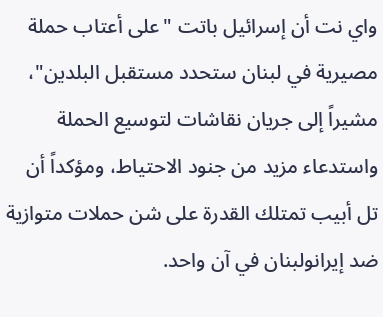واي نت أن إسرائيل باتت "على أعتاب حملة مصيرية في لبنان ستحدد مستقبل البلدين"، مشيراً إلى جريان نقاشات لتوسيع الحملة واستدعاء مزيد من جنود الاحتياط، ومؤكداً أن تل أبيب تمتلك القدرة على شن حملات متوازية ضد إيرانولبنان في آن واحد.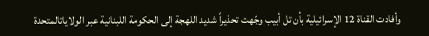وأفادت القناة 12 الإسرائيلية بأن تل أبيب وجّهت تحذيراً شديد اللهجة إلى الحكومة اللبنانية عبر الولاياتالمتحدة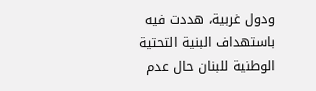ودول غربية، هددت فيه باستهداف البنية التحتية الوطنية للبنان حال عدم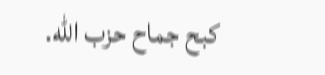كبح جماح حزب الله.